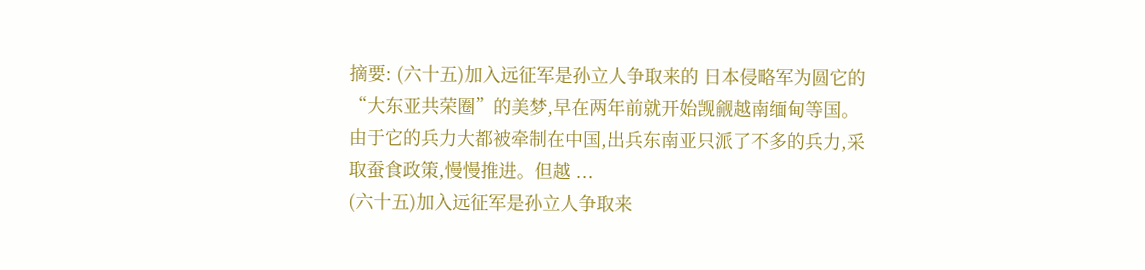摘要: (六十五)加入远征军是孙立人争取来的 日本侵略军为圆它的“大东亚共荣圈”的美梦,早在两年前就开始觊觎越南缅甸等国。由于它的兵力大都被牵制在中国,出兵东南亚只派了不多的兵力,采取蚕食政策,慢慢推进。但越 ...
(六十五)加入远征军是孙立人争取来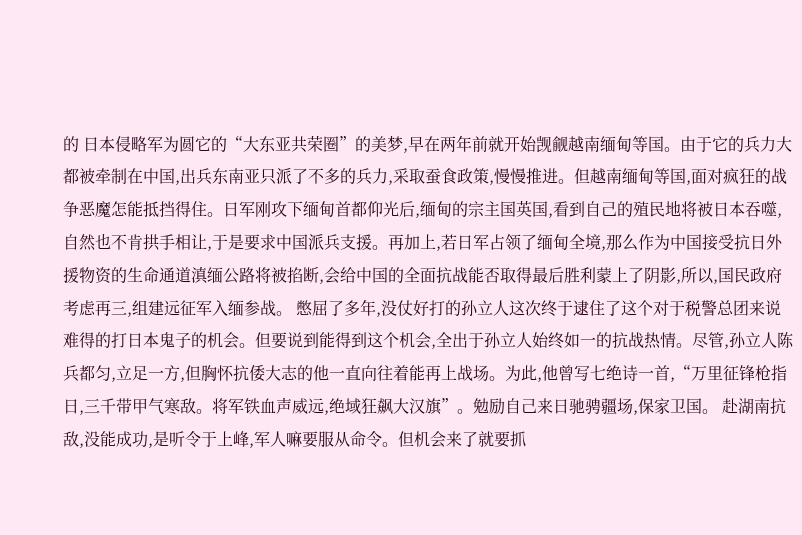的 日本侵略军为圆它的“大东亚共荣圈”的美梦,早在两年前就开始觊觎越南缅甸等国。由于它的兵力大都被牵制在中国,出兵东南亚只派了不多的兵力,采取蚕食政策,慢慢推进。但越南缅甸等国,面对疯狂的战争恶魔怎能抵挡得住。日军刚攻下缅甸首都仰光后,缅甸的宗主国英国,看到自己的殖民地将被日本吞噬,自然也不肯拱手相让,于是要求中国派兵支援。再加上,若日军占领了缅甸全境,那么作为中国接受抗日外援物资的生命通道滇缅公路将被掐断,会给中国的全面抗战能否取得最后胜利蒙上了阴影,所以,国民政府考虑再三,组建远征军入缅参战。 憋屈了多年,没仗好打的孙立人这次终于逮住了这个对于税警总团来说难得的打日本鬼子的机会。但要说到能得到这个机会,全出于孙立人始终如一的抗战热情。尽管,孙立人陈兵都匀,立足一方,但胸怀抗倭大志的他一直向往着能再上战场。为此,他曾写七绝诗一首,“万里征锋枪指日,三千带甲气寒敌。将军铁血声威远,绝域狂飙大汉旗”。勉励自己来日驰骋疆场,保家卫国。 赴湖南抗敌,没能成功,是听令于上峰,军人嘛要服从命令。但机会来了就要抓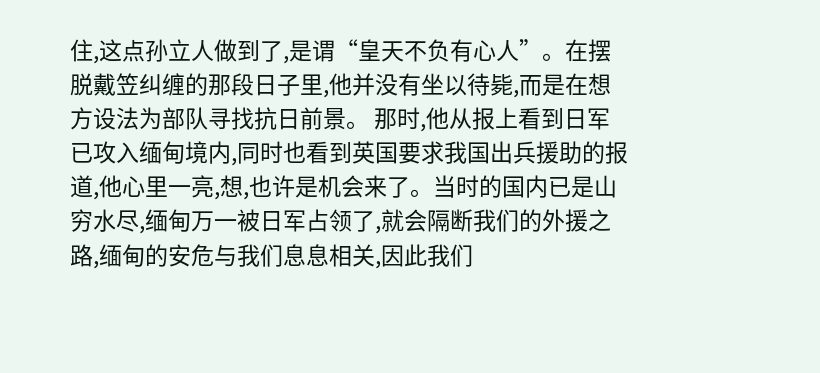住,这点孙立人做到了,是谓“皇天不负有心人”。在摆脱戴笠纠缠的那段日子里,他并没有坐以待毙,而是在想方设法为部队寻找抗日前景。 那时,他从报上看到日军已攻入缅甸境内,同时也看到英国要求我国出兵援助的报道,他心里一亮,想,也许是机会来了。当时的国内已是山穷水尽,缅甸万一被日军占领了,就会隔断我们的外援之路,缅甸的安危与我们息息相关,因此我们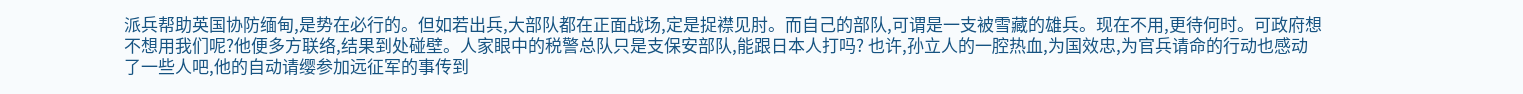派兵帮助英国协防缅甸,是势在必行的。但如若出兵,大部队都在正面战场,定是捉襟见肘。而自己的部队,可谓是一支被雪藏的雄兵。现在不用,更待何时。可政府想不想用我们呢?他便多方联络,结果到处碰壁。人家眼中的税警总队只是支保安部队,能跟日本人打吗? 也许,孙立人的一腔热血,为国效忠,为官兵请命的行动也感动了一些人吧,他的自动请缨参加远征军的事传到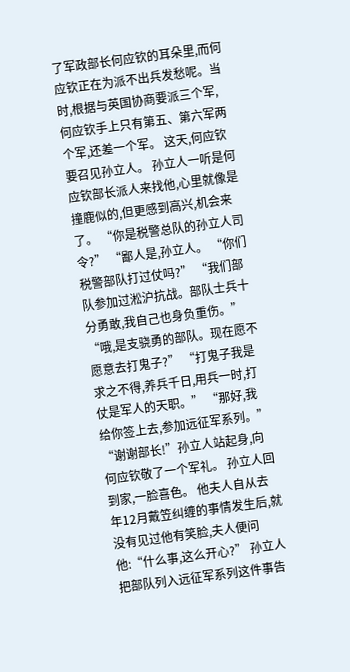了军政部长何应钦的耳朵里,而何应钦正在为派不出兵发愁呢。当时,根据与英国协商要派三个军,何应钦手上只有第五、第六军两个军,还差一个军。 这天,何应钦要召见孙立人。 孙立人一听是何应钦部长派人来找他,心里就像是撞鹿似的,但更感到高兴,机会来了。 “你是税警总队的孙立人司令?” “鄙人是,孙立人。 “你们税警部队打过仗吗?” “我们部队参加过淞沪抗战。部队士兵十分勇敢,我自己也身负重伤。” “哦,是支骁勇的部队。现在愿不愿意去打鬼子?” “打鬼子我是求之不得,养兵千日,用兵一时,打仗是军人的天职。” “那好,我给你签上去,参加远征军系列。” “谢谢部长!”孙立人站起身,向何应钦敬了一个军礼。 孙立人回到家,一脸喜色。 他夫人自从去年12月戴笠纠缠的事情发生后,就没有见过他有笑脸,夫人便问他:“什么事,这么开心?” 孙立人把部队列入远征军系列这件事告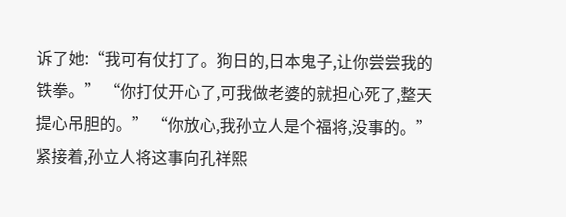诉了她:“我可有仗打了。狗日的,日本鬼子,让你尝尝我的铁拳。” “你打仗开心了,可我做老婆的就担心死了,整天提心吊胆的。” “你放心,我孙立人是个福将,没事的。” 紧接着,孙立人将这事向孔祥熙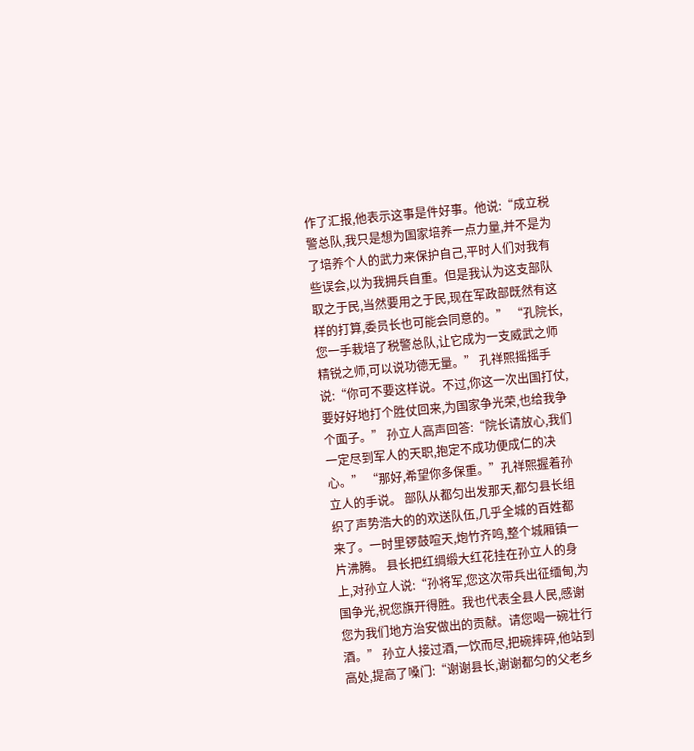作了汇报,他表示这事是件好事。他说:“成立税警总队,我只是想为国家培养一点力量,并不是为了培养个人的武力来保护自己,平时人们对我有些误会,以为我拥兵自重。但是我认为这支部队取之于民,当然要用之于民,现在军政部既然有这样的打算,委员长也可能会同意的。” “孔院长,您一手栽培了税警总队,让它成为一支威武之师精锐之师,可以说功德无量。” 孔祥熙摇摇手说:“你可不要这样说。不过,你这一次出国打仗,要好好地打个胜仗回来,为国家争光荣,也给我争个面子。” 孙立人高声回答:“院长请放心,我们一定尽到军人的天职,抱定不成功便成仁的决心。” “那好,希望你多保重。”孔祥熙握着孙立人的手说。 部队从都匀出发那天,都匀县长组织了声势浩大的的欢送队伍,几乎全城的百姓都来了。一时里锣鼓喧天,炮竹齐鸣,整个城厢镇一片沸腾。 县长把红绸缎大红花挂在孙立人的身上,对孙立人说:“孙将军,您这次带兵出征缅甸,为国争光,祝您旗开得胜。我也代表全县人民,感谢您为我们地方治安做出的贡献。请您喝一碗壮行酒。” 孙立人接过酒,一饮而尽,把碗摔碎,他站到高处,提高了嗓门:“谢谢县长,谢谢都匀的父老乡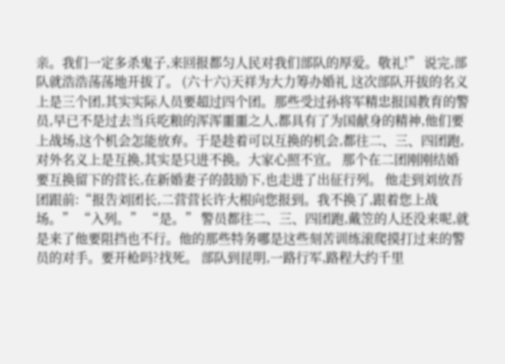亲。我们一定多杀鬼子,来回报都匀人民对我们部队的厚爱。敬礼!” 说完,部队就浩浩荡荡地开拔了。 (六十六)天祥为大力筹办婚礼 这次部队开拔的名义上是三个团,其实实际人员要超过四个团。那些受过孙将军精忠报国教育的警员,早已不是过去当兵吃粮的浑浑噩噩之人,都具有了为国献身的精神,他们要上战场,这个机会怎能放弃。于是趁着可以互换的机会,都往二、三、四团跑,对外名义上是互换,其实是只进不换。大家心照不宣。 那个在二团刚刚结婚要互换留下的营长,在新婚妻子的鼓励下,也走进了出征行列。 他走到刘放吾团跟前:“报告刘团长,二营营长许大根向您报到。我不换了,跟着您上战场。” “入列。” “是。” 警员都往二、三、四团跑,戴笠的人还没来呢,就是来了他要阻挡也不行。他的那些特务哪是这些刻苦训练滚爬摸打过来的警员的对手。要开枪吗?找死。 部队到昆明,一路行军,路程大约千里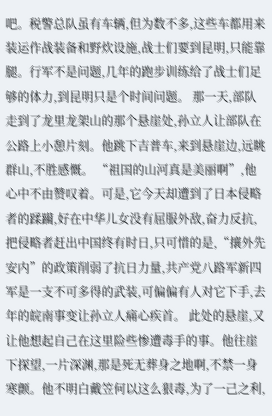吧。税警总队虽有车辆,但为数不多,这些车都用来装运作战装备和野炊设施,战士们要到昆明,只能靠腿。行军不是问题,几年的跑步训练给了战士们足够的体力,到昆明只是个时间问题。 那一天,部队走到了龙里龙架山的那个悬崖处,孙立人让部队在公路上小憩片刻。他跳下吉普车,来到悬崖边,远眺群山,不胜感慨。 “祖国的山河真是美丽啊”,他心中不由赞叹着。可是,它今天却遭到了日本侵略者的蹂躏,好在中华儿女没有屈服外敌,奋力反抗,把侵略者赶出中国终有时日,只可惜的是,“攘外先安内”的政策削弱了抗日力量,共产党八路军新四军是一支不可多得的武装,可偏偏有人对它下手,去年的皖南事变让孙立人痛心疾首。 此处的悬崖,又让他想起自己在这里险些惨遭毒手的事。他往崖下探望,一片深渊,那是死无葬身之地啊,不禁一身寒颤。他不明白戴笠何以这么狠毒,为了一己之利,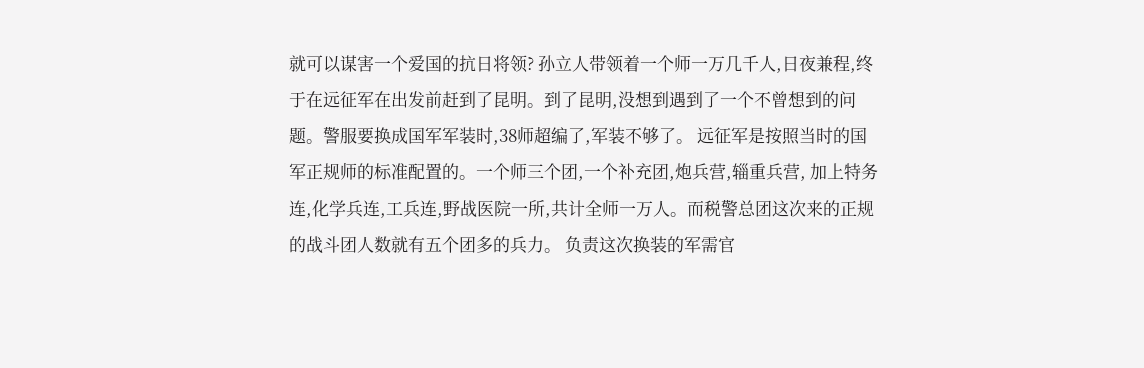就可以谋害一个爱国的抗日将领? 孙立人带领着一个师一万几千人,日夜兼程,终于在远征军在出发前赶到了昆明。到了昆明,没想到遇到了一个不曾想到的问题。警服要换成国军军装时,38师超编了,军装不够了。 远征军是按照当时的国军正规师的标准配置的。一个师三个团,一个补充团,炮兵营,辎重兵营, 加上特务连,化学兵连,工兵连,野战医院一所,共计全师一万人。而税警总团这次来的正规的战斗团人数就有五个团多的兵力。 负责这次换装的军需官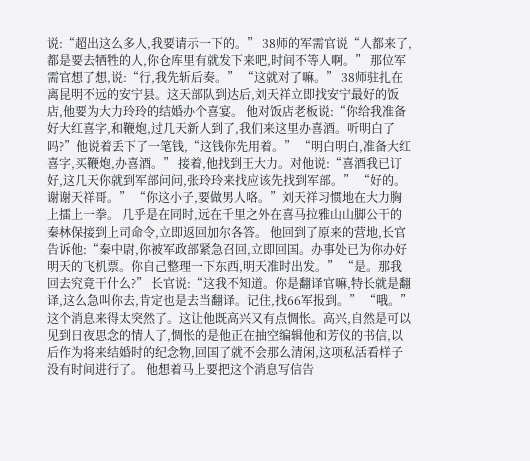说:“超出这么多人,我要请示一下的。” 38师的军需官说“人都来了,都是要去牺牲的人,你仓库里有就发下来吧,时间不等人啊。” 那位军需官想了想,说:“行,我先斩后奏。” “这就对了嘛。” 38师驻扎在离昆明不远的安宁县。这天部队到达后,刘天祥立即找安宁最好的饭店,他要为大力玲玲的结婚办个喜宴。 他对饭店老板说:“你给我准备好大红喜字,和鞭炮,过几天新人到了,我们来这里办喜酒。听明白了吗?”他说着丢下了一笔钱,“这钱你先用着。” “明白明白,准备大红喜字,买鞭炮,办喜酒。” 接着,他找到王大力。对他说:“喜酒我已订好,这几天你就到军部问问,张玲玲来找应该先找到军部。” “好的。谢谢天祥哥。” “你这小子,要做男人咯。”刘天祥习惯地在大力胸上擂上一拳。 几乎是在同时,远在千里之外在喜马拉雅山山脚公干的秦林保接到上司命令,立即返回加尔各答。 他回到了原来的营地,长官告诉他:“秦中尉,你被军政部紧急召回,立即回国。办事处已为你办好明天的飞机票。你自己整理一下东西,明天准时出发。” “是。那我回去究竟干什么?” 长官说:“这我不知道。你是翻译官嘛,特长就是翻译,这么急叫你去,肯定也是去当翻译。记住,找66军报到。” “哦。” 这个消息来得太突然了。这让他既高兴又有点惆怅。高兴,自然是可以见到日夜思念的情人了,惆怅的是他正在抽空编辑他和芳仪的书信,以后作为将来结婚时的纪念物,回国了就不会那么清闲,这项私活看样子没有时间进行了。 他想着马上要把这个消息写信告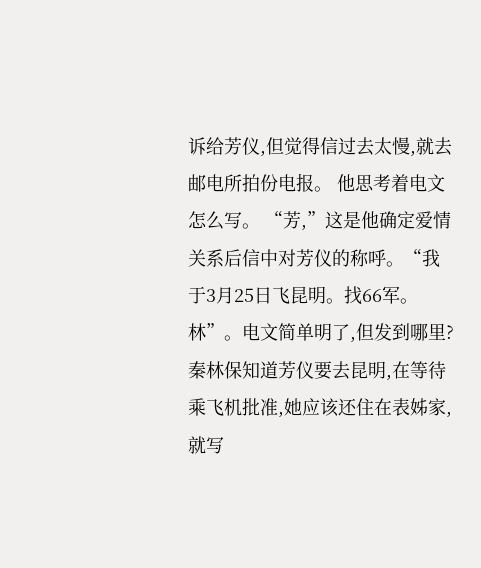诉给芳仪,但觉得信过去太慢,就去邮电所拍份电报。 他思考着电文怎么写。 “芳,”这是他确定爱情关系后信中对芳仪的称呼。“我于3月25日飞昆明。找66军。林”。电文简单明了,但发到哪里?秦林保知道芳仪要去昆明,在等待乘飞机批准,她应该还住在表姊家,就写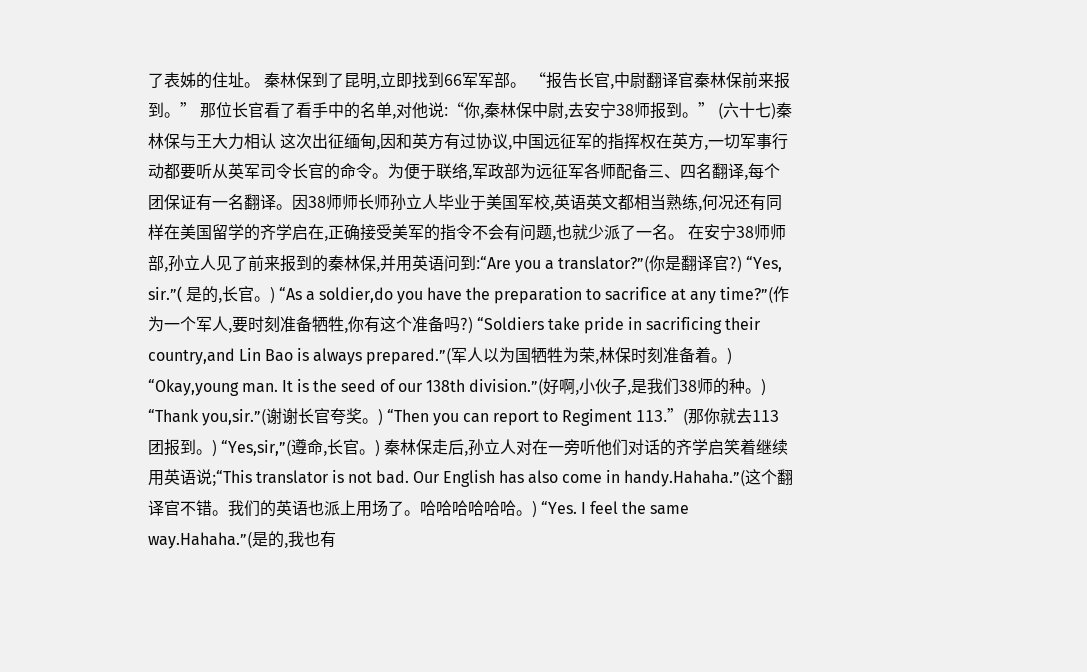了表姊的住址。 秦林保到了昆明,立即找到66军军部。 “报告长官,中尉翻译官秦林保前来报到。” 那位长官看了看手中的名单,对他说:“你,秦林保中尉,去安宁38师报到。” (六十七)秦林保与王大力相认 这次出征缅甸,因和英方有过协议,中国远征军的指挥权在英方,一切军事行动都要听从英军司令长官的命令。为便于联络,军政部为远征军各师配备三、四名翻译,每个团保证有一名翻译。因38师师长师孙立人毕业于美国军校,英语英文都相当熟练,何况还有同样在美国留学的齐学启在,正确接受美军的指令不会有问题,也就少派了一名。 在安宁38师师部,孙立人见了前来报到的秦林保,并用英语问到:“Are you a translator?”(你是翻译官?) “Yes, sir.”( 是的,长官。) “As a soldier,do you have the preparation to sacrifice at any time?”(作为一个军人,要时刻准备牺牲,你有这个准备吗?) “Soldiers take pride in sacrificing their country,and Lin Bao is always prepared.”(军人以为国牺牲为荣,林保时刻准备着。) “Okay,young man. It is the seed of our 138th division.”(好啊,小伙子,是我们38师的种。) “Thank you,sir.”(谢谢长官夸奖。) “Then you can report to Regiment 113.”(那你就去113团报到。) “Yes,sir,”(遵命,长官。) 秦林保走后,孙立人对在一旁听他们对话的齐学启笑着继续用英语说;“This translator is not bad. Our English has also come in handy.Hahaha.”(这个翻译官不错。我们的英语也派上用场了。哈哈哈哈哈哈。) “Yes. I feel the same way.Hahaha.”(是的,我也有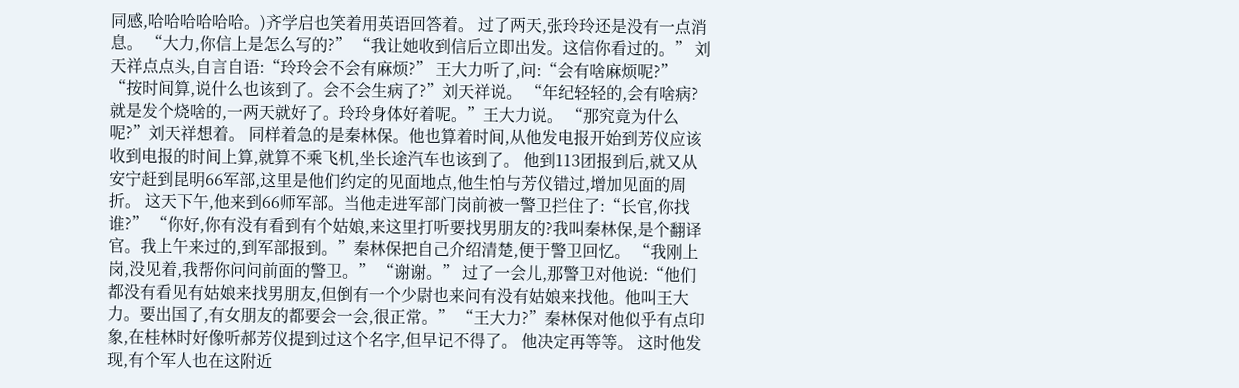同感,哈哈哈哈哈哈。)齐学启也笑着用英语回答着。 过了两天,张玲玲还是没有一点消息。 “大力,你信上是怎么写的?” “我让她收到信后立即出发。这信你看过的。” 刘天祥点点头,自言自语:“玲玲会不会有麻烦?” 王大力听了,问:“会有啥麻烦呢?” “按时间算,说什么也该到了。会不会生病了?”刘天祥说。 “年纪轻轻的,会有啥病?就是发个烧啥的,一两天就好了。玲玲身体好着呢。”王大力说。 “那究竟为什么呢?”刘天祥想着。 同样着急的是秦林保。他也算着时间,从他发电报开始到芳仪应该收到电报的时间上算,就算不乘飞机,坐长途汽车也该到了。 他到113团报到后,就又从安宁赶到昆明66军部,这里是他们约定的见面地点,他生怕与芳仪错过,增加见面的周折。 这天下午,他来到66师军部。当他走进军部门岗前被一警卫拦住了:“长官,你找谁?” “你好,你有没有看到有个姑娘,来这里打听要找男朋友的?我叫秦林保,是个翻译官。我上午来过的,到军部报到。”秦林保把自己介绍清楚,便于警卫回忆。 “我刚上岗,没见着,我帮你问问前面的警卫。” “谢谢。” 过了一会儿,那警卫对他说:“他们都没有看见有姑娘来找男朋友,但倒有一个少尉也来问有没有姑娘来找他。他叫王大力。要出国了,有女朋友的都要会一会,很正常。” “王大力?”秦林保对他似乎有点印象,在桂林时好像听郝芳仪提到过这个名字,但早记不得了。 他决定再等等。 这时他发现,有个军人也在这附近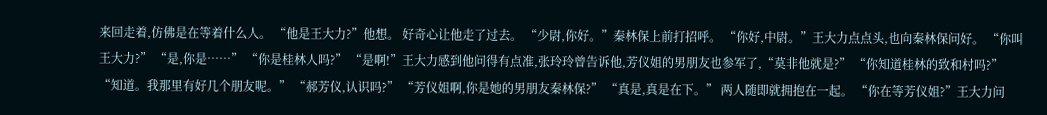来回走着,仿佛是在等着什么人。 “他是王大力?”他想。 好奇心让他走了过去。 “少尉,你好。”秦林保上前打招呼。 “你好,中尉。”王大力点点头,也向秦林保问好。 “你叫王大力?” “是,你是……” “你是桂林人吗?” “是啊!”王大力感到他问得有点准,张玲玲曾告诉他,芳仪姐的男朋友也参军了,“莫非他就是?” “你知道桂林的致和村吗?” “知道。我那里有好几个朋友呢。” “郝芳仪,认识吗?” “芳仪姐啊,你是她的男朋友秦林保?” “真是,真是在下。” 两人随即就拥抱在一起。 “你在等芳仪姐?”王大力问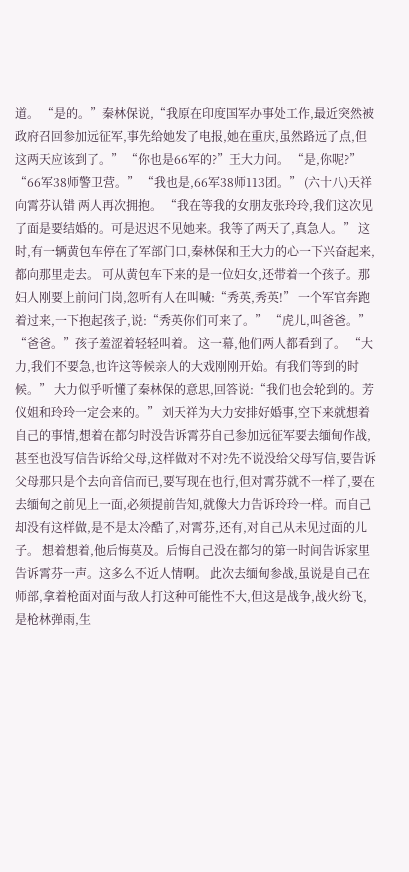道。 “是的。”秦林保说,“我原在印度国军办事处工作,最近突然被政府召回参加远征军,事先给她发了电报,她在重庆,虽然路远了点,但这两天应该到了。” “你也是66军的?”王大力问。 “是,你呢?” “66军38师警卫营。” “我也是,66军38师113团。” (六十八)天祥向霄芬认错 两人再次拥抱。 “我在等我的女朋友张玲玲,我们这次见了面是要结婚的。可是迟迟不见她来。我等了两天了,真急人。” 这时,有一辆黄包车停在了军部门口,秦林保和王大力的心一下兴奋起来,都向那里走去。 可从黄包车下来的是一位妇女,还带着一个孩子。那妇人刚要上前问门岗,忽听有人在叫喊:“秀英,秀英!” 一个军官奔跑着过来,一下抱起孩子,说:“秀英你们可来了。” “虎儿,叫爸爸。” “爸爸。”孩子羞涩着轻轻叫着。 这一幕,他们两人都看到了。 “大力,我们不要急,也许这等候亲人的大戏刚刚开始。有我们等到的时候。” 大力似乎听懂了秦林保的意思,回答说:“我们也会轮到的。芳仪姐和玲玲一定会来的。” 刘天祥为大力安排好婚事,空下来就想着自己的事情,想着在都匀时没告诉霄芬自己参加远征军要去缅甸作战,甚至也没写信告诉给父母,这样做对不对?先不说没给父母写信,要告诉父母那只是个去向音信而已,要写现在也行,但对霄芬就不一样了,要在去缅甸之前见上一面,必须提前告知,就像大力告诉玲玲一样。而自己却没有这样做,是不是太冷酷了,对霄芬,还有,对自己从未见过面的儿子。 想着想着,他后悔莫及。后悔自己没在都匀的第一时间告诉家里告诉霄芬一声。这多么不近人情啊。 此次去缅甸参战,虽说是自己在师部,拿着枪面对面与敌人打这种可能性不大,但这是战争,战火纷飞,是枪林弹雨,生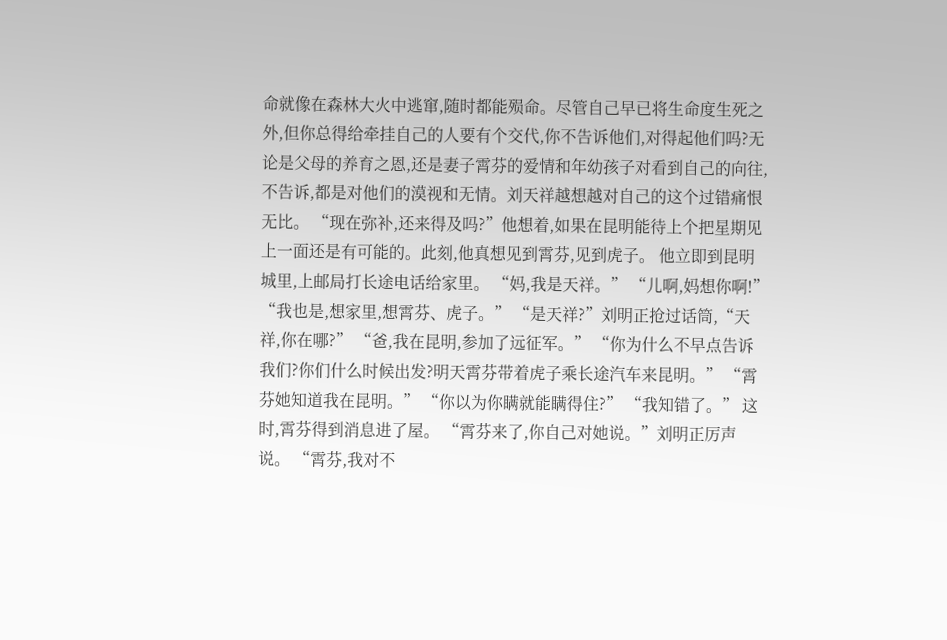命就像在森林大火中逃窜,随时都能殒命。尽管自己早已将生命度生死之外,但你总得给牵挂自己的人要有个交代,你不告诉他们,对得起他们吗?无论是父母的养育之恩,还是妻子霄芬的爱情和年幼孩子对看到自己的向往,不告诉,都是对他们的漠视和无情。刘天祥越想越对自己的这个过错痛恨无比。 “现在弥补,还来得及吗?”他想着,如果在昆明能待上个把星期见上一面还是有可能的。此刻,他真想见到霄芬,见到虎子。 他立即到昆明城里,上邮局打长途电话给家里。 “妈,我是天祥。” “儿啊,妈想你啊!” “我也是,想家里,想霄芬、虎子。” “是天祥?”刘明正抢过话筒,“天祥,你在哪?” “爸,我在昆明,参加了远征军。” “你为什么不早点告诉我们?你们什么时候出发?明天霄芬带着虎子乘长途汽车来昆明。” “霄芬她知道我在昆明。” “你以为你瞒就能瞒得住?” “我知错了。” 这时,霄芬得到消息进了屋。 “霄芬来了,你自己对她说。”刘明正厉声说。 “霄芬,我对不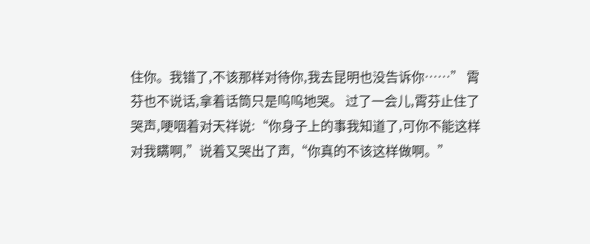住你。我错了,不该那样对待你,我去昆明也没告诉你……” 霄芬也不说话,拿着话筒只是呜呜地哭。 过了一会儿,霄芬止住了哭声,哽咽着对天祥说:“你身子上的事我知道了,可你不能这样对我瞒啊,”说着又哭出了声,“你真的不该这样做啊。”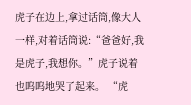虎子在边上,拿过话筒,像大人一样,对着话筒说:“爸爸好,我是虎子,我想你。”虎子说着也呜呜地哭了起来。 “虎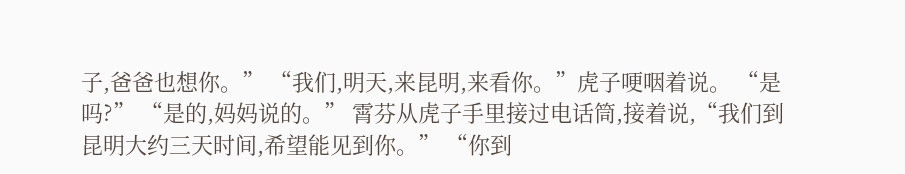子,爸爸也想你。” “我们,明天,来昆明,来看你。”虎子哽咽着说。 “是吗?” “是的,妈妈说的。” 霄芬从虎子手里接过电话筒,接着说,“我们到昆明大约三天时间,希望能见到你。” “你到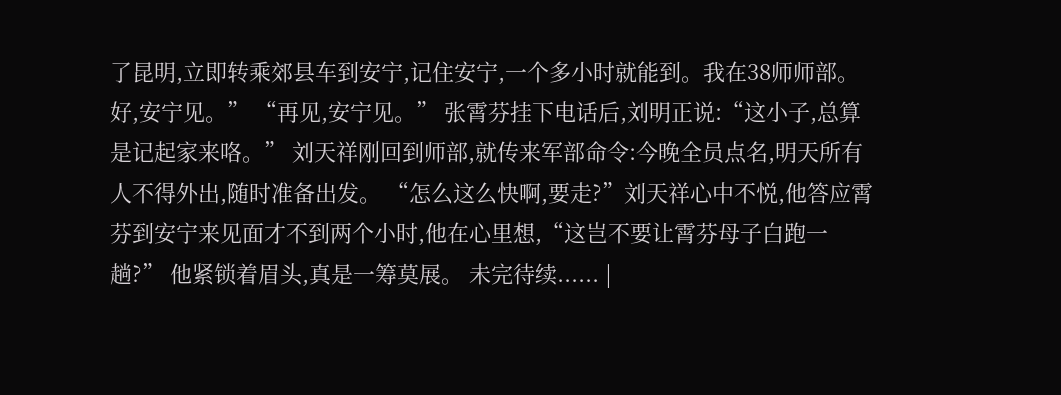了昆明,立即转乘郊县车到安宁,记住安宁,一个多小时就能到。我在38师师部。好,安宁见。” “再见,安宁见。” 张霄芬挂下电话后,刘明正说:“这小子,总算是记起家来咯。” 刘天祥刚回到师部,就传来军部命令:今晚全员点名,明天所有人不得外出,随时准备出发。 “怎么这么快啊,要走?”刘天祥心中不悦,他答应霄芬到安宁来见面才不到两个小时,他在心里想,“这岂不要让霄芬母子白跑一趟?” 他紧锁着眉头,真是一筹莫展。 未完待续...... |